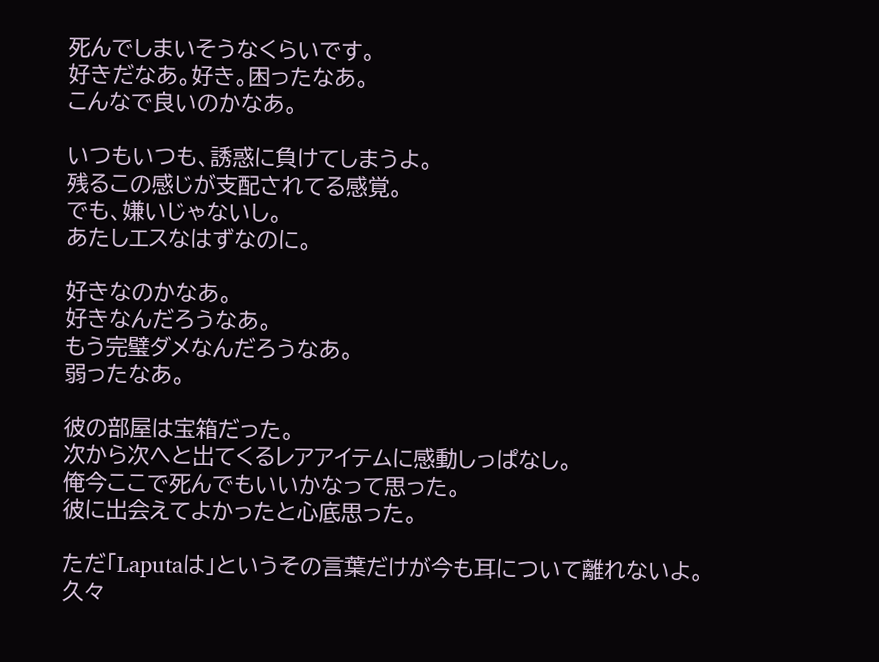死んでしまいそうなくらいです。
好きだなあ。好き。困ったなあ。
こんなで良いのかなあ。

いつもいつも、誘惑に負けてしまうよ。
残るこの感じが支配されてる感覚。
でも、嫌いじゃないし。
あたしエスなはずなのに。

好きなのかなあ。
好きなんだろうなあ。
もう完璧ダメなんだろうなあ。
弱ったなあ。

彼の部屋は宝箱だった。
次から次へと出てくるレアアイテムに感動しっぱなし。
俺今ここで死んでもいいかなって思った。
彼に出会えてよかったと心底思った。

ただ「Laputaは」というその言葉だけが今も耳について離れないよ。
久々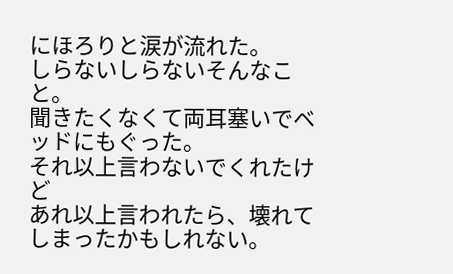にほろりと涙が流れた。
しらないしらないそんなこと。
聞きたくなくて両耳塞いでベッドにもぐった。
それ以上言わないでくれたけど
あれ以上言われたら、壊れてしまったかもしれない。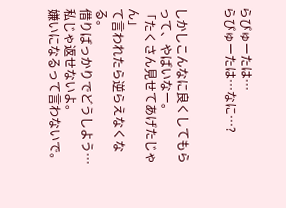らぴゅーたは…
らぴゅーたは…なに…?


しかしこんなに良くしてもらって、やばいなー。
「たくさん見せてあげたじゃん」
て言われたら逆らえなくなる。
借りばっかりでどうしよう…私じゃ返せないよ。
嫌いになるって言わないで。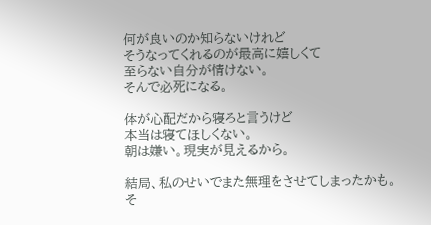何が良いのか知らないけれど
そうなってくれるのが最高に嬉しくて
至らない自分が情けない。
そんで必死になる。

体が心配だから寝ろと言うけど
本当は寝てほしくない。
朝は嫌い。現実が見えるから。

結局、私のせいでまた無理をさせてしまったかも。
そ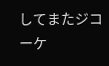してまたジコーケ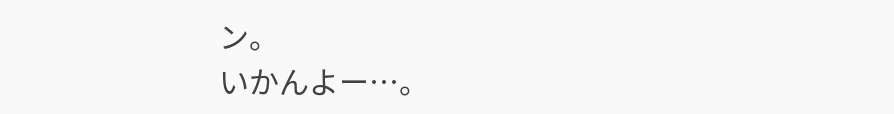ン。
いかんよー…。